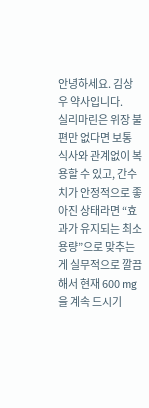안녕하세요. 김상우 약사입니다.
실리마린은 위장 불편만 없다면 보통 식사와 관계없이 복용할 수 있고, 간수치가 안정적으로 좋아진 상태라면 “효과가 유지되는 최소 용량”으로 맞추는 게 실무적으로 깔끔해서 현재 600 mg을 계속 드시기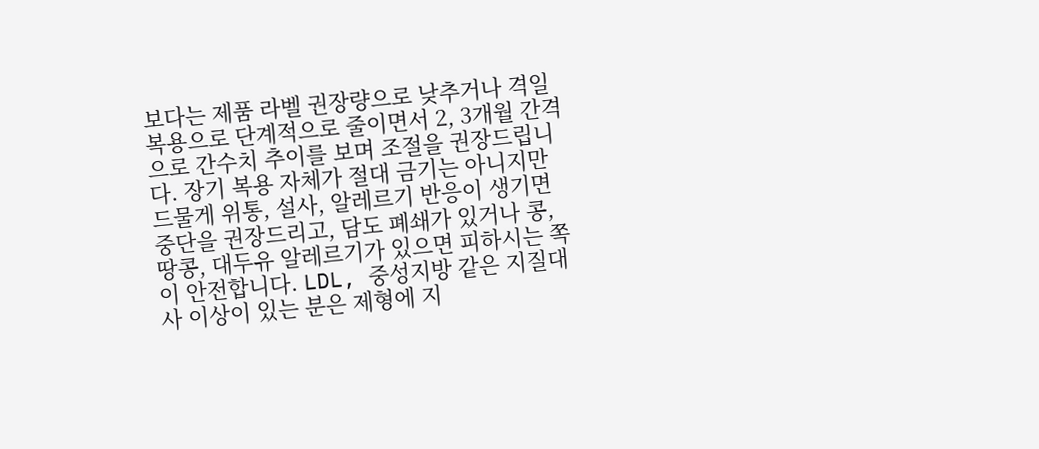보다는 제품 라벨 권장량으로 낮추거나 격일 복용으로 단계적으로 줄이면서 2, 3개월 간격으로 간수치 추이를 보며 조절을 권장드립니다. 장기 복용 자체가 절대 금기는 아니지만 드물게 위통, 설사, 알레르기 반응이 생기면 중단을 권장드리고, 담도 폐쇄가 있거나 콩, 땅콩, 대두유 알레르기가 있으면 피하시는 쪽이 안전합니다. LDL, 중성지방 같은 지질대사 이상이 있는 분은 제형에 지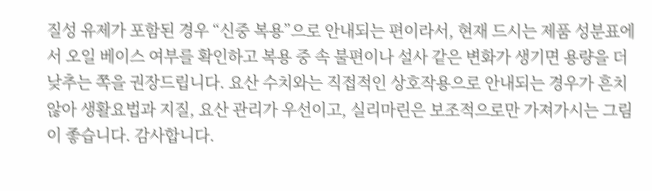질성 유제가 포함된 경우 “신중 복용”으로 안내되는 편이라서, 현재 드시는 제품 성분표에서 오일 베이스 여부를 확인하고 복용 중 속 불편이나 설사 같은 변화가 생기면 용량을 더 낮추는 쪽을 권장드립니다. 요산 수치와는 직접적인 상호작용으로 안내되는 경우가 흔치 않아 생활요법과 지질, 요산 관리가 우선이고, 실리마린은 보조적으로만 가져가시는 그림이 좋습니다. 감사합니다.